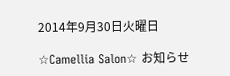2014年9月30日火曜日

☆Camellia Salon☆ お知らせ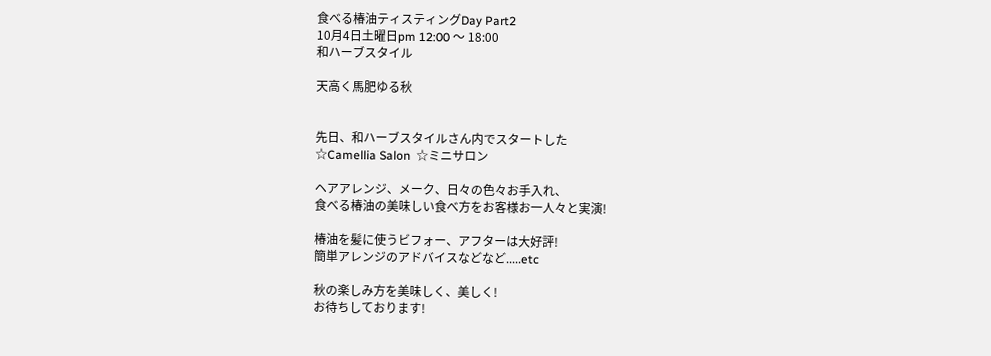食べる椿油ティスティングDay Part2
10月4日土曜日pm 12:00 〜 18:00
和ハーブスタイル

天高く馬肥ゆる秋


先日、和ハーブスタイルさん内でスタートした
☆Camellia Salon  ☆ミニサロン

ヘアアレンジ、メーク、日々の色々お手入れ、
食べる椿油の美味しい食べ方をお客様お一人々と実演!

椿油を髪に使うビフォー、アフターは大好評!
簡単アレンジのアドバイスなどなど.....etc

秋の楽しみ方を美味しく、美しく!
お待ちしております!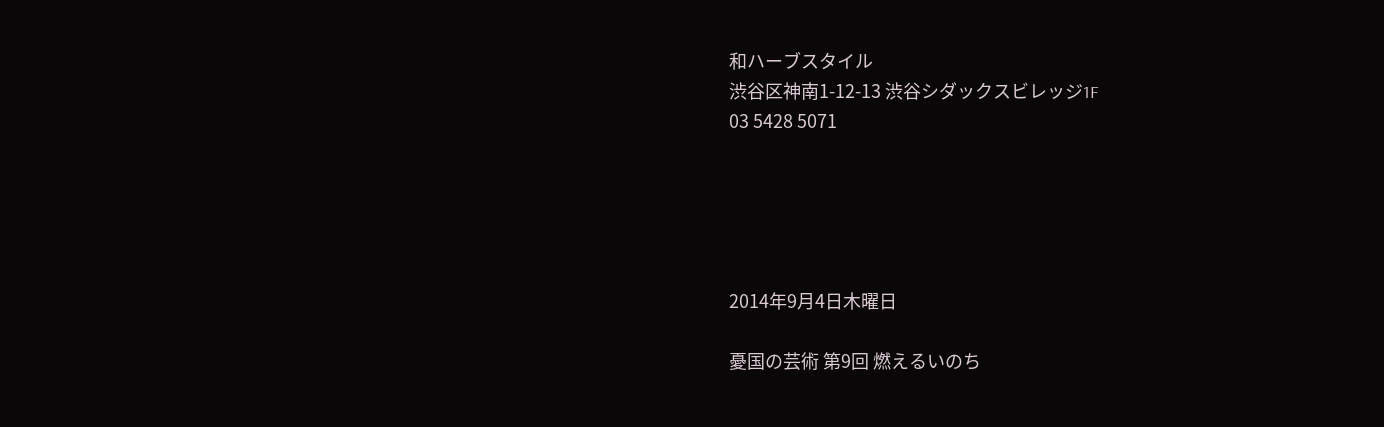和ハーブスタイル
渋谷区神南1-12-13 渋谷シダックスビレッジ1F
03 5428 5071





2014年9月4日木曜日

憂国の芸術 第9回 燃えるいのち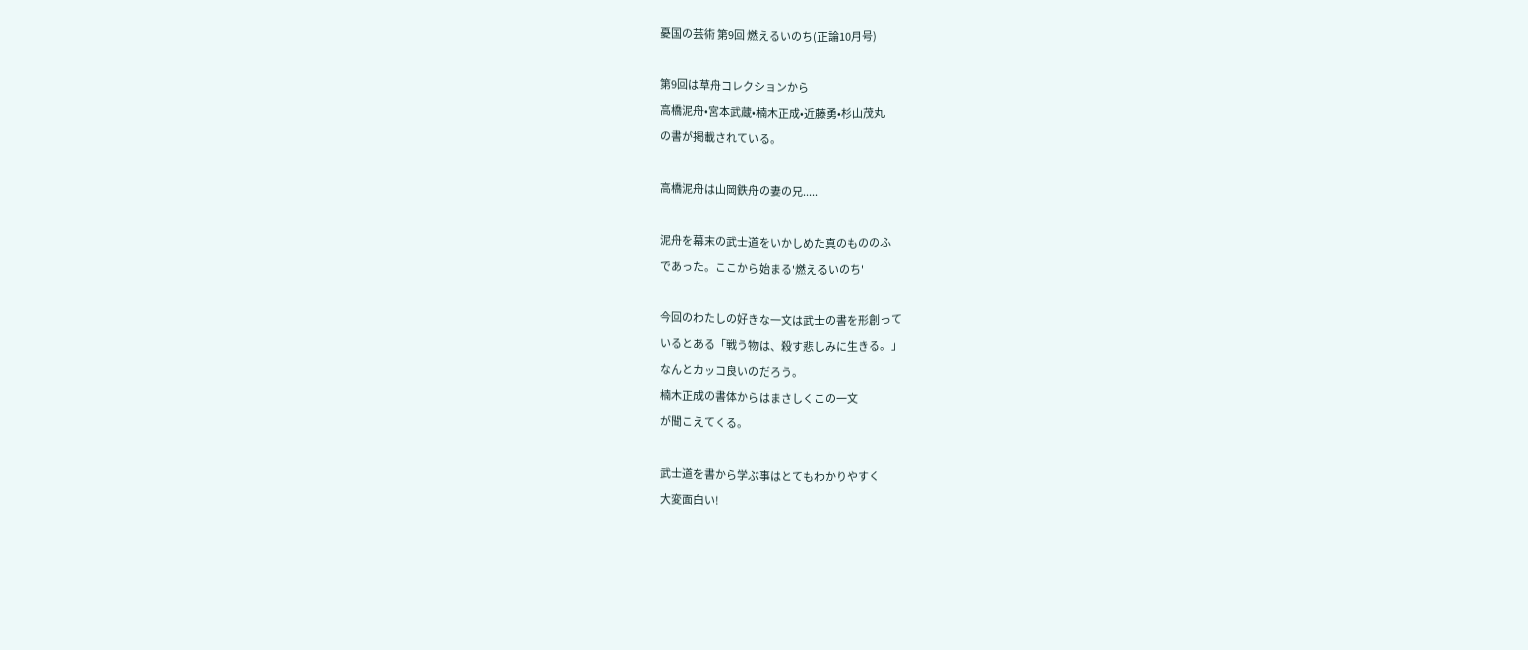憂国の芸術 第9回 燃えるいのち(正論10月号)

第9回は草舟コレクションから
高橋泥舟•宮本武蔵•楠木正成•近藤勇•杉山茂丸
の書が掲載されている。

高橋泥舟は山岡鉄舟の妻の兄.....

泥舟を幕末の武士道をいかしめた真のもののふ
であった。ここから始まる'燃えるいのち'

今回のわたしの好きな一文は武士の書を形創って
いるとある「戦う物は、殺す悲しみに生きる。」
なんとカッコ良いのだろう。
楠木正成の書体からはまさしくこの一文
が聞こえてくる。

武士道を書から学ぶ事はとてもわかりやすく
大変面白い!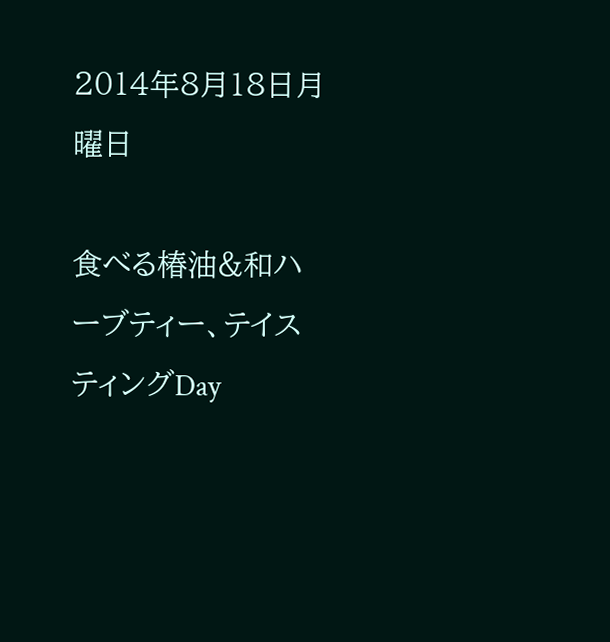2014年8月18日月曜日

食べる椿油&和ハーブティー、テイスティングDay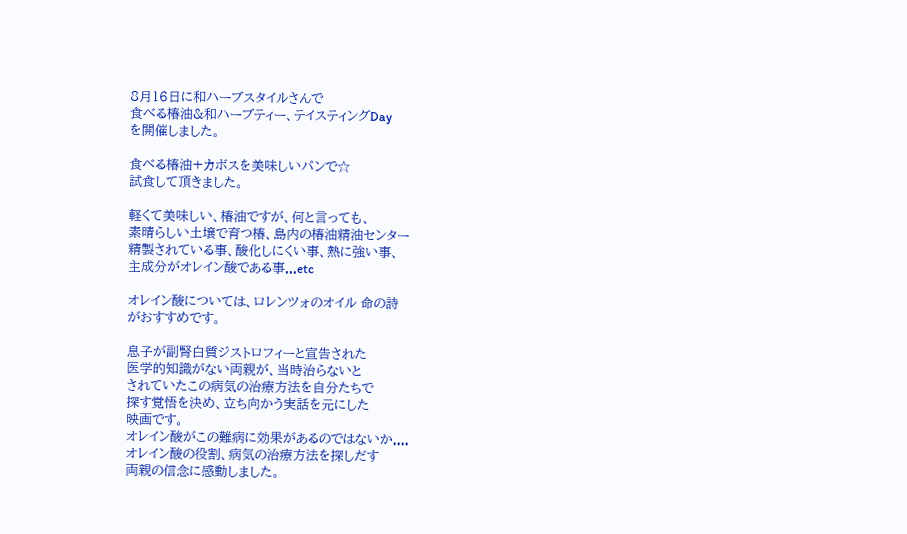8月16日に和ハーブスタイルさんで
食べる椿油&和ハーブティー、テイスティングDay
を開催しました。

食べる椿油+カボスを美味しいパンで☆
試食して頂きました。

軽くて美味しい、椿油ですが、何と言っても、
素晴らしい土壌で育つ椿、島内の椿油精油センター
精製されている事、酸化しにくい事、熱に強い事、
主成分がオレイン酸である事...etc

オレイン酸については、ロレンツォのオイル 命の詩
がおすすめです。

息子が副腎白質ジストロフィーと宣告された
医学的知識がない両親が、当時治らないと
されていたこの病気の治療方法を自分たちで
探す覚悟を決め、立ち向かう実話を元にした
映画です。
オレイン酸がこの難病に効果があるのではないか....
オレイン酸の役割、病気の治療方法を探しだす
両親の信念に感動しました。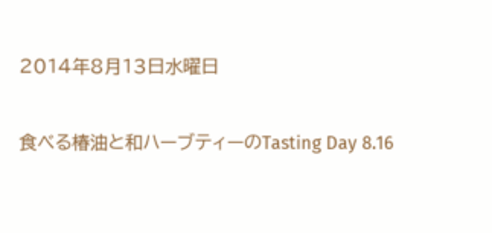2014年8月13日水曜日

食べる椿油と和ハーブティーのTasting Day 8.16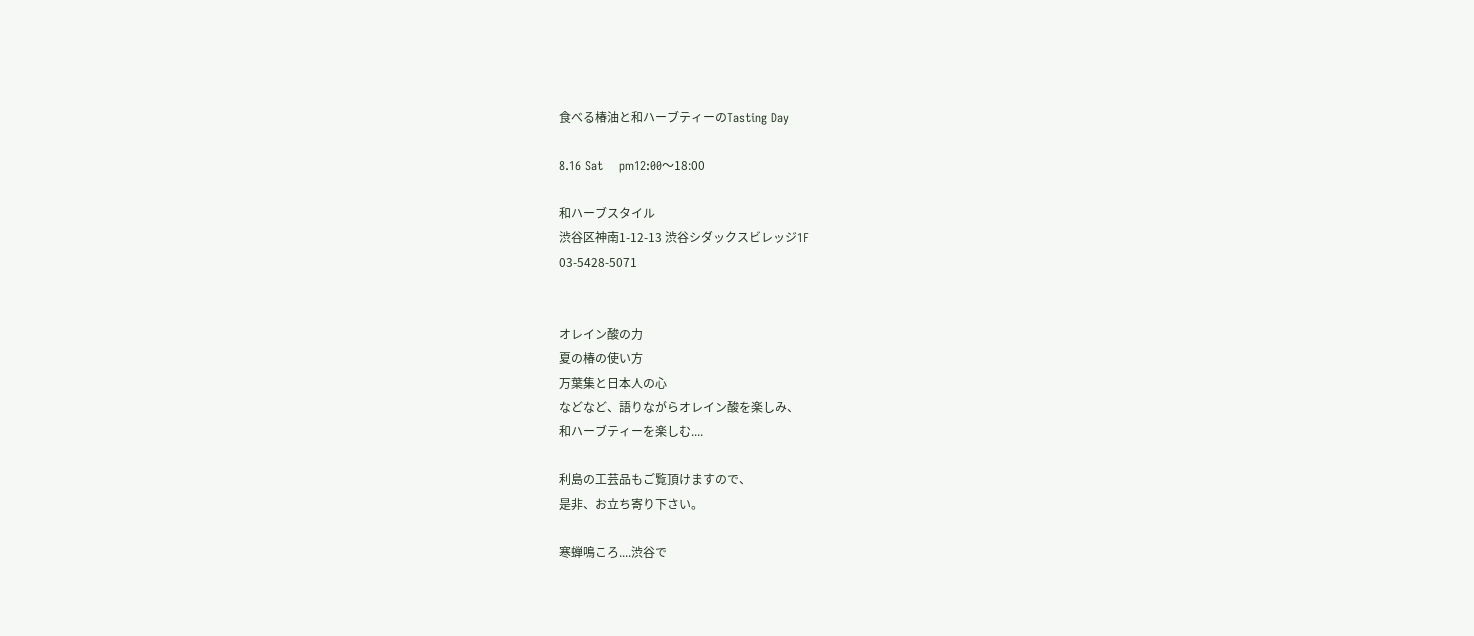食べる椿油と和ハーブティーのTasting Day

8.16 Sat    pm12:00〜18:00

和ハーブスタイル
渋谷区神南1-12-13 渋谷シダックスビレッジ1F
03-5428-5071


オレイン酸の力
夏の椿の使い方
万葉集と日本人の心
などなど、語りながらオレイン酸を楽しみ、
和ハーブティーを楽しむ....

利島の工芸品もご覧頂けますので、
是非、お立ち寄り下さい。

寒蝉鳴ころ....渋谷で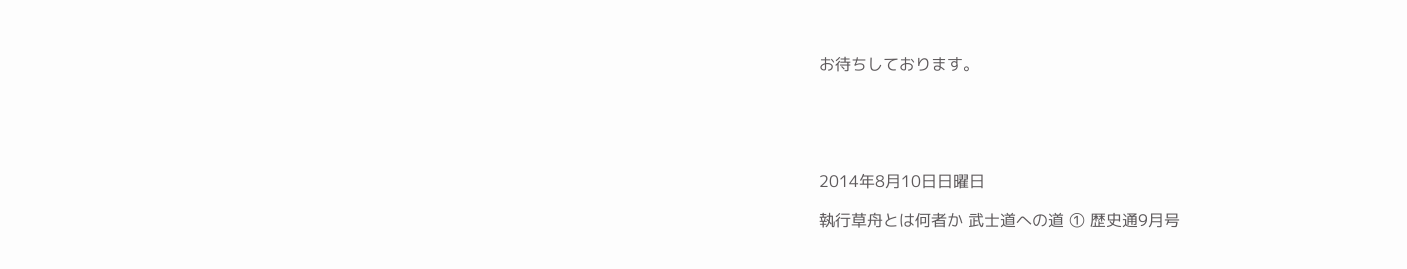お待ちしております。





2014年8月10日日曜日

執行草舟とは何者か 武士道への道 ① 歴史通9月号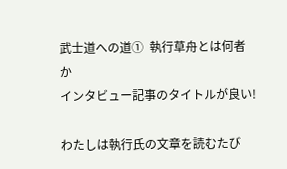武士道への道①  執行草舟とは何者か
インタビュー記事のタイトルが良い!

わたしは執行氏の文章を読むたび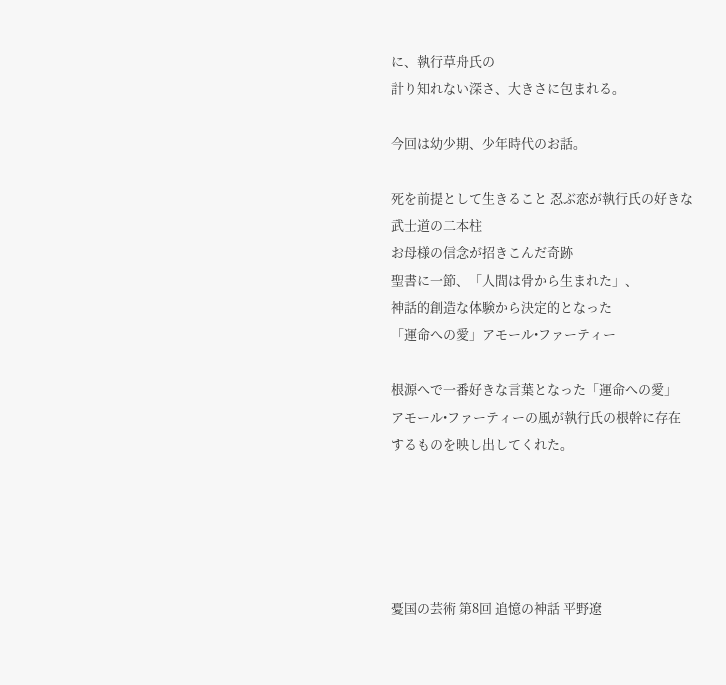に、執行草舟氏の
計り知れない深さ、大きさに包まれる。

今回は幼少期、少年時代のお話。

死を前提として生きること 忍ぶ恋が執行氏の好きな
武士道の二本柱
お母様の信念が招きこんだ奇跡
聖書に一節、「人間は骨から生まれた」、
神話的創造な体験から決定的となった
「運命への愛」アモール•ファーティー

根源へで一番好きな言葉となった「運命への愛」
アモール•ファーティーの風が執行氏の根幹に存在
するものを映し出してくれた。





憂国の芸術 第8回 追憶の神話 平野遼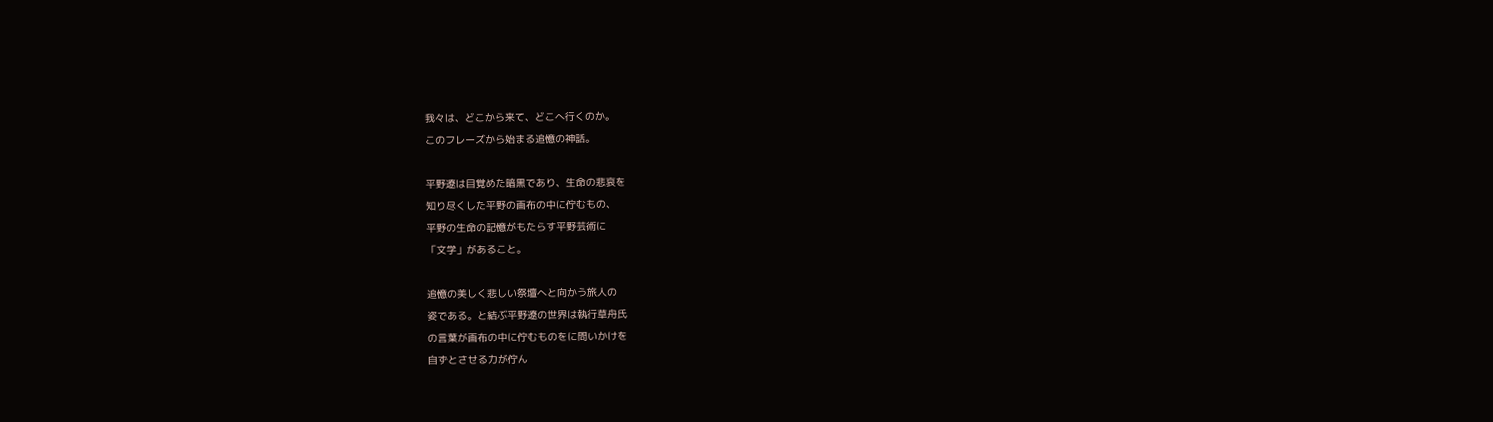我々は、どこから来て、どこへ行くのか。
このフレーズから始まる追憶の神話。

平野遼は目覚めた暗黒であり、生命の悲哀を
知り尽くした平野の画布の中に佇むもの、
平野の生命の記憶がもたらす平野芸術に
「文学」があること。

追憶の美しく悲しい祭壇へと向かう旅人の
姿である。と結ぶ平野遼の世界は執行草舟氏
の言葉が画布の中に佇むものをに問いかけを
自ずとさせる力が佇ん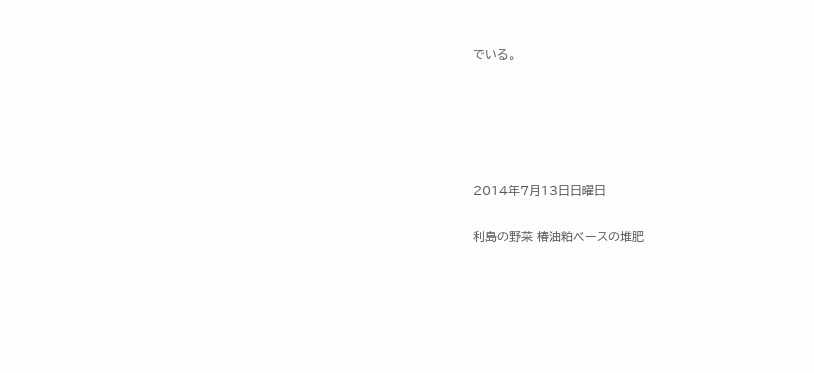でいる。





2014年7月13日日曜日

利島の野菜 椿油粕ベースの堆肥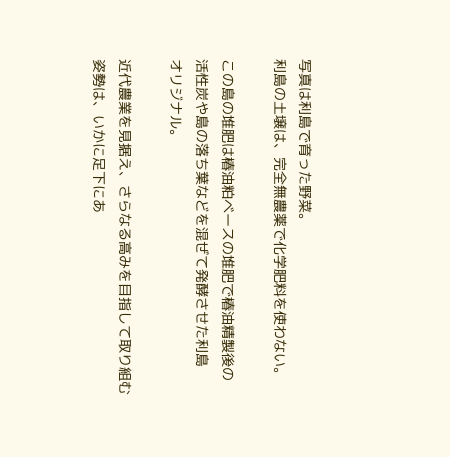写真は利島で育った野菜。
利島の土壌は、完全無農薬で化学肥料を使わない。

この島の堆肥は椿油粕ベースの堆肥で椿油精製後の
活性炭や島の落ち葉などを混ぜて発酵させた利島
オリジナル。

近代農業を見据え、さらなる高みを目指して取り組む
姿勢は、いかに足下にあ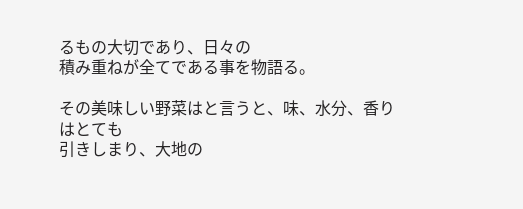るもの大切であり、日々の
積み重ねが全てである事を物語る。

その美味しい野菜はと言うと、味、水分、香りはとても
引きしまり、大地の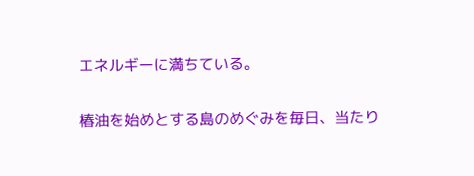エネルギーに満ちている。

椿油を始めとする島のめぐみを毎日、当たり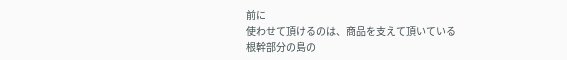前に
使わせて頂けるのは、商品を支えて頂いている
根幹部分の島の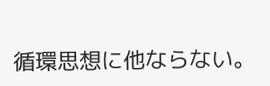循環思想に他ならない。